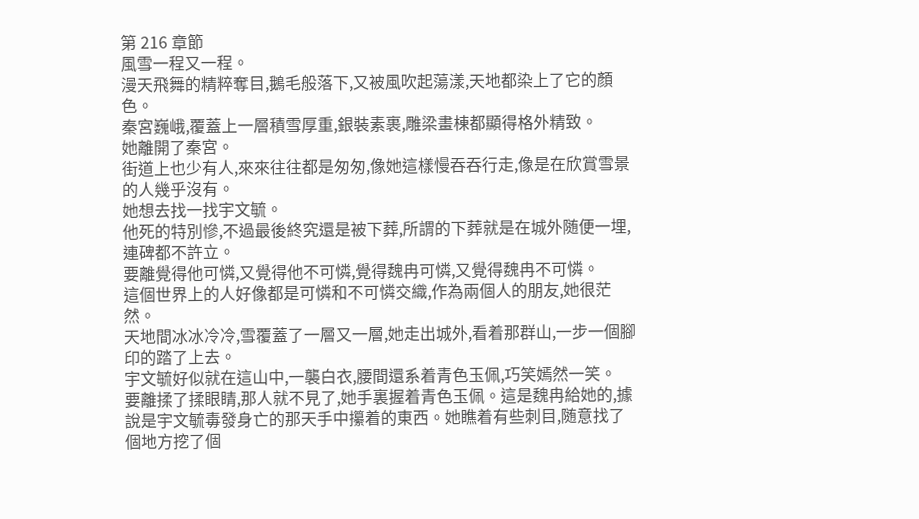第 216 章節
風雪一程又一程。
漫天飛舞的精粹奪目,鵝毛般落下,又被風吹起蕩漾,天地都染上了它的顏色。
秦宮巍峨,覆蓋上一層積雪厚重,銀裝素裹,雕梁畫棟都顯得格外精致。
她離開了秦宮。
街道上也少有人,來來往往都是匆匆,像她這樣慢吞吞行走,像是在欣賞雪景的人幾乎沒有。
她想去找一找宇文毓。
他死的特別慘,不過最後終究還是被下葬,所謂的下葬就是在城外随便一埋,連碑都不許立。
要離覺得他可憐,又覺得他不可憐,覺得魏冉可憐,又覺得魏冉不可憐。
這個世界上的人好像都是可憐和不可憐交織,作為兩個人的朋友,她很茫然。
天地間冰冰冷冷,雪覆蓋了一層又一層,她走出城外,看着那群山,一步一個腳印的踏了上去。
宇文毓好似就在這山中,一襲白衣,腰間還系着青色玉佩,巧笑嫣然一笑。
要離揉了揉眼睛,那人就不見了,她手裏握着青色玉佩。這是魏冉給她的,據說是宇文毓毒發身亡的那天手中攥着的東西。她瞧着有些刺目,随意找了個地方挖了個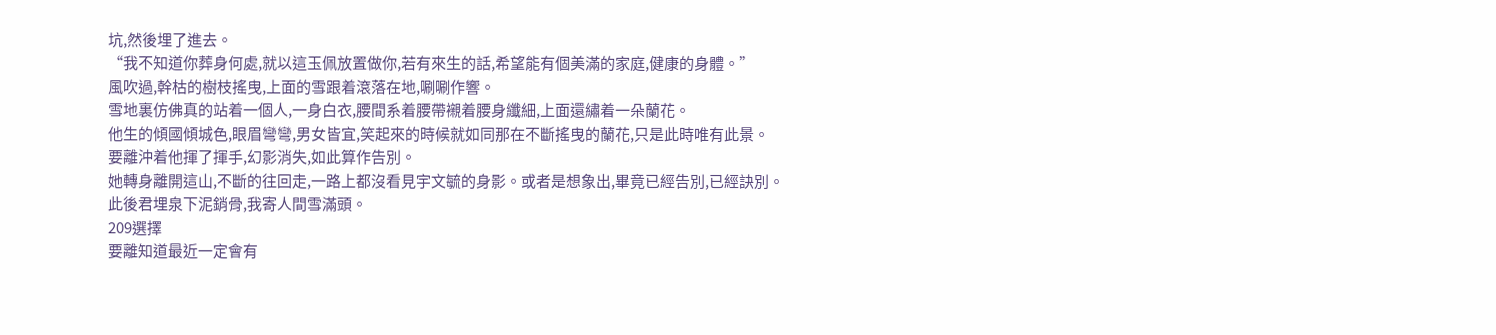坑,然後埋了進去。
“我不知道你葬身何處,就以這玉佩放置做你,若有來生的話,希望能有個美滿的家庭,健康的身體。”
風吹過,幹枯的樹枝搖曳,上面的雪跟着滾落在地,唰唰作響。
雪地裏仿佛真的站着一個人,一身白衣,腰間系着腰帶襯着腰身纖細,上面還繡着一朵蘭花。
他生的傾國傾城色,眼眉彎彎,男女皆宜,笑起來的時候就如同那在不斷搖曳的蘭花,只是此時唯有此景。
要離沖着他揮了揮手,幻影消失,如此算作告別。
她轉身離開這山,不斷的往回走,一路上都沒看見宇文毓的身影。或者是想象出,畢竟已經告別,已經訣別。
此後君埋泉下泥銷骨,我寄人間雪滿頭。
209選擇
要離知道最近一定會有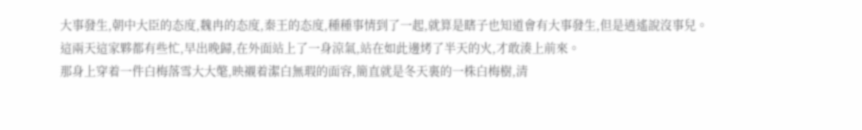大事發生,朝中大臣的态度,魏冉的态度,秦王的态度,種種事情到了一起,就算是瞎子也知道會有大事發生,但是逍遙說沒事兒。
這兩天這家夥都有些忙,早出晚歸,在外面站上了一身涼氣,站在如此邊烤了半天的火,才敢湊上前來。
那身上穿着一件白梅落雪大大氅,映襯着潔白無瑕的面容,簡直就是冬天裏的一株白梅樹,清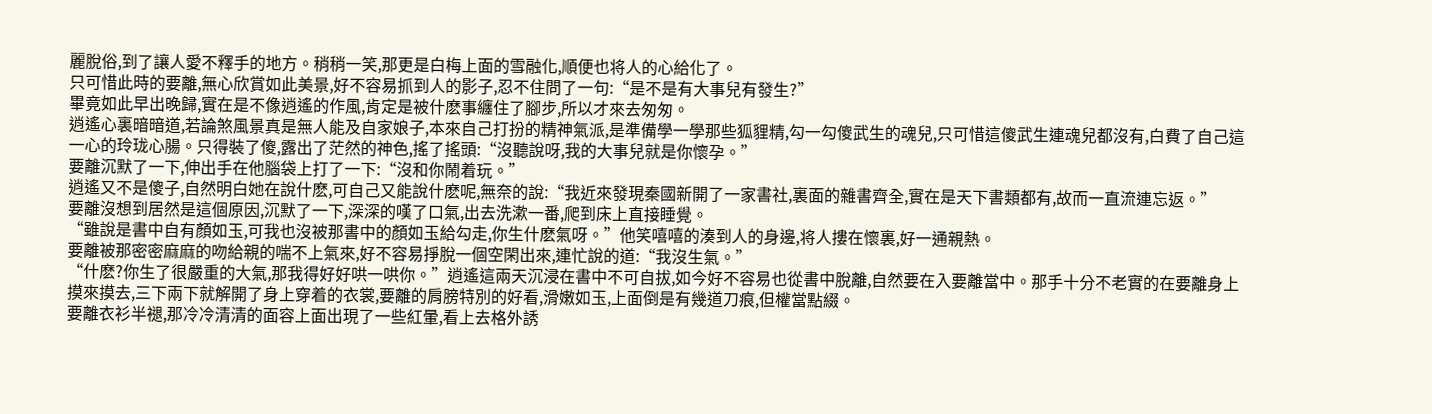麗脫俗,到了讓人愛不釋手的地方。稍稍一笑,那更是白梅上面的雪融化,順便也将人的心給化了。
只可惜此時的要離,無心欣賞如此美景,好不容易抓到人的影子,忍不住問了一句:“是不是有大事兒有發生?”
畢竟如此早出晚歸,實在是不像逍遙的作風,肯定是被什麽事纏住了腳步,所以才來去匆匆。
逍遙心裏暗暗道,若論煞風景真是無人能及自家娘子,本來自己打扮的精神氣派,是準備學一學那些狐貍精,勾一勾傻武生的魂兒,只可惜這傻武生連魂兒都沒有,白費了自己這一心的玲珑心腸。只得裝了傻,露出了茫然的神色,搖了搖頭:“沒聽說呀,我的大事兒就是你懷孕。”
要離沉默了一下,伸出手在他腦袋上打了一下:“沒和你鬧着玩。”
逍遙又不是傻子,自然明白她在說什麽,可自己又能說什麽呢,無奈的說:“我近來發現秦國新開了一家書社,裏面的雜書齊全,實在是天下書類都有,故而一直流連忘返。”
要離沒想到居然是這個原因,沉默了一下,深深的嘆了口氣,出去洗漱一番,爬到床上直接睡覺。
“雖說是書中自有顏如玉,可我也沒被那書中的顏如玉給勾走,你生什麽氣呀。”他笑嘻嘻的湊到人的身邊,将人摟在懷裏,好一通親熱。
要離被那密密麻麻的吻給親的喘不上氣來,好不容易掙脫一個空閑出來,連忙說的道:“我沒生氣。”
“什麽?你生了很嚴重的大氣,那我得好好哄一哄你。”逍遙這兩天沉浸在書中不可自拔,如今好不容易也從書中脫離,自然要在入要離當中。那手十分不老實的在要離身上摸來摸去,三下兩下就解開了身上穿着的衣裳,要離的肩膀特別的好看,滑嫩如玉,上面倒是有幾道刀痕,但權當點綴。
要離衣衫半褪,那冷冷清清的面容上面出現了一些紅暈,看上去格外誘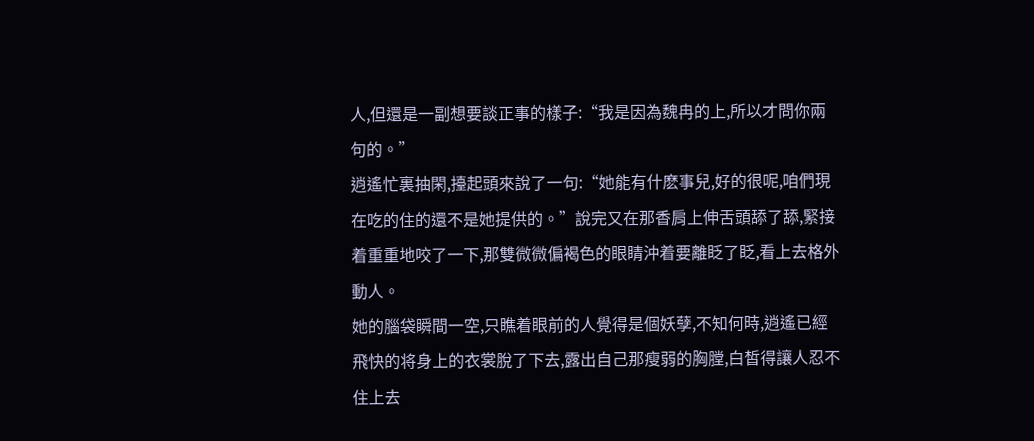人,但還是一副想要談正事的樣子:“我是因為魏冉的上,所以才問你兩句的。”
逍遙忙裏抽閑,擡起頭來說了一句:“她能有什麽事兒,好的很呢,咱們現在吃的住的還不是她提供的。”說完又在那香肩上伸舌頭舔了舔,緊接着重重地咬了一下,那雙微微偏褐色的眼睛沖着要離眨了眨,看上去格外動人。
她的腦袋瞬間一空,只瞧着眼前的人覺得是個妖孽,不知何時,逍遙已經飛快的将身上的衣裳脫了下去,露出自己那瘦弱的胸膛,白皙得讓人忍不住上去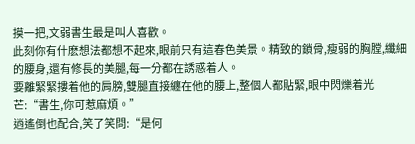摸一把,文弱書生最是叫人喜歡。
此刻你有什麽想法都想不起來,眼前只有這春色美景。精致的鎖骨,瘦弱的胸膛,纖細的腰身,還有修長的美腿,每一分都在誘惑着人。
要離緊緊摟着他的肩膀,雙腿直接纏在他的腰上,整個人都貼緊,眼中閃爍着光芒:“書生,你可惹麻煩。”
逍遙倒也配合,笑了笑問:“是何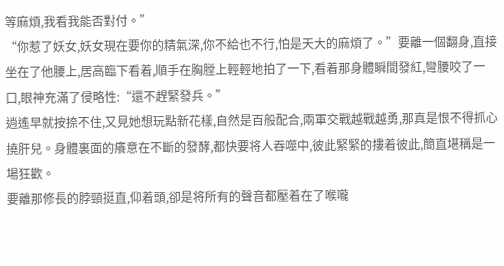等麻煩,我看我能否對付。”
“你惹了妖女,妖女現在要你的精氣深,你不給也不行,怕是天大的麻煩了。”要離一個翻身,直接坐在了他腰上,居高臨下看着,順手在胸膛上輕輕地拍了一下,看着那身體瞬間發紅,彎腰咬了一口,眼神充滿了侵略性:“還不趕緊發兵。”
逍遙早就按捺不住,又見她想玩點新花樣,自然是百般配合,兩軍交戰越戰越勇,那真是恨不得抓心撓肝兒。身體裏面的癢意在不斷的發酵,都快要将人吞噬中,彼此緊緊的摟着彼此,簡直堪稱是一場狂歡。
要離那修長的脖頸挺直,仰着頭,卻是将所有的聲音都壓着在了喉嚨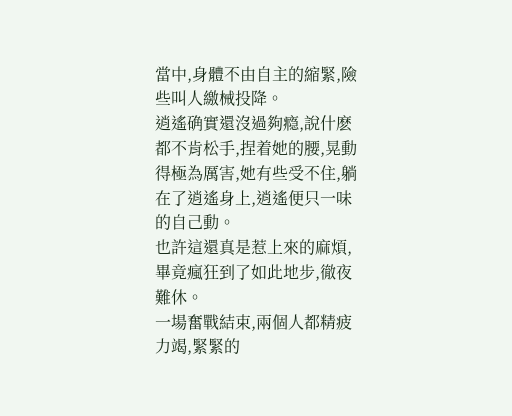當中,身體不由自主的縮緊,險些叫人繳械投降。
逍遙确實還沒過夠瘾,說什麽都不肯松手,捏着她的腰,晃動得極為厲害,她有些受不住,躺在了逍遙身上,逍遙便只一味的自己動。
也許這還真是惹上來的麻煩,畢竟瘋狂到了如此地步,徹夜難休。
一場奮戰結束,兩個人都精疲力竭,緊緊的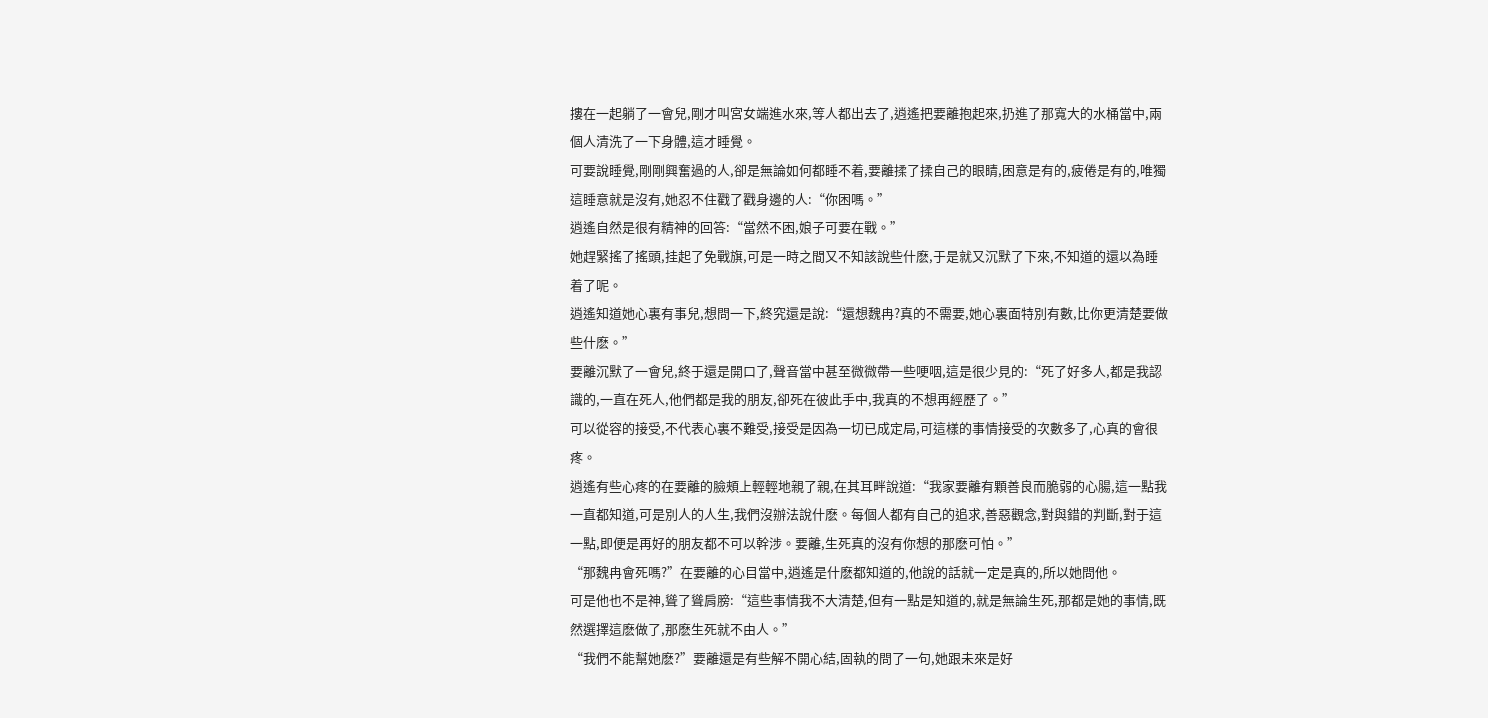摟在一起躺了一會兒,剛才叫宮女端進水來,等人都出去了,逍遙把要離抱起來,扔進了那寬大的水桶當中,兩個人清洗了一下身體,這才睡覺。
可要說睡覺,剛剛興奮過的人,卻是無論如何都睡不着,要離揉了揉自己的眼睛,困意是有的,疲倦是有的,唯獨這睡意就是沒有,她忍不住戳了戳身邊的人:“你困嗎。”
逍遙自然是很有精神的回答:“當然不困,娘子可要在戰。”
她趕緊搖了搖頭,挂起了免戰旗,可是一時之間又不知該說些什麽,于是就又沉默了下來,不知道的還以為睡着了呢。
逍遙知道她心裏有事兒,想問一下,終究還是說:“還想魏冉?真的不需要,她心裏面特別有數,比你更清楚要做些什麽。”
要離沉默了一會兒,終于還是開口了,聲音當中甚至微微帶一些哽咽,這是很少見的:“死了好多人,都是我認識的,一直在死人,他們都是我的朋友,卻死在彼此手中,我真的不想再經歷了。”
可以從容的接受,不代表心裏不難受,接受是因為一切已成定局,可這樣的事情接受的次數多了,心真的會很疼。
逍遙有些心疼的在要離的臉頰上輕輕地親了親,在其耳畔說道:“我家要離有顆善良而脆弱的心腸,這一點我一直都知道,可是別人的人生,我們沒辦法說什麽。每個人都有自己的追求,善惡觀念,對與錯的判斷,對于這一點,即便是再好的朋友都不可以幹涉。要離,生死真的沒有你想的那麽可怕。”
“那魏冉會死嗎?”在要離的心目當中,逍遙是什麽都知道的,他說的話就一定是真的,所以她問他。
可是他也不是神,聳了聳肩膀:“這些事情我不大清楚,但有一點是知道的,就是無論生死,那都是她的事情,既然選擇這麽做了,那麽生死就不由人。”
“我們不能幫她麽?”要離還是有些解不開心結,固執的問了一句,她跟未來是好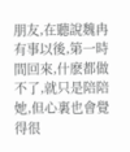朋友,在聽說魏冉有事以後,第一時間回來,什麽都做不了,就只是陪陪她,但心裏也會覺得很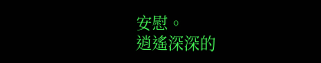安慰。
逍遙深深的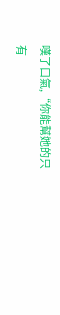嘆了口氣,“你能幫她的只有